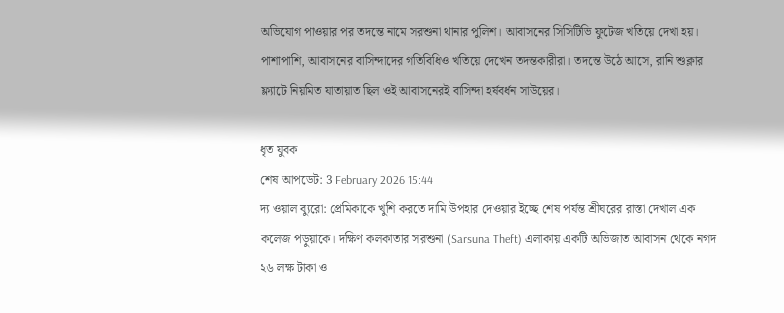অভিযোগ পাওয়ার পর তদন্তে নামে সরশুনা থানার পুলিশ। আবাসনের সিসিটিভি ফুটেজ খতিয়ে দেখা হয়। পাশাপাশি, আবাসনের বাসিন্দাদের গতিবিধিও খতিয়ে দেখেন তদন্তকারীরা। তদন্তে উঠে আসে, রানি শুক্লার ফ্ল্যাটে নিয়মিত যাতায়াত ছিল ওই আবাসনেরই বাসিন্দা হর্ষবর্ধন সাউয়ের।

ধৃত যুবক
শেষ আপডেট: 3 February 2026 15:44
দ্য ওয়াল ব্যুরো: প্রেমিকাকে খুশি করতে দামি উপহার দেওয়ার ইচ্ছে শেষ পর্যন্ত শ্রীঘরের রাস্তা দেখাল এক কলেজ পড়ুয়াকে। দক্ষিণ কলকাতার সরশুনা (Sarsuna Theft) এলাকায় একটি অভিজাত আবাসন থেকে নগদ ২৬ লক্ষ টাকা ও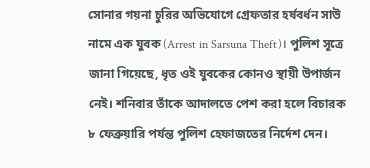সোনার গয়না চুরির অভিযোগে গ্রেফতার হর্ষবর্ধন সাউ নামে এক যুবক (Arrest in Sarsuna Theft)। পুলিশ সূত্রে জানা গিয়েছে, ধৃত ওই যুবকের কোনও স্থায়ী উপার্জন নেই। শনিবার তাঁকে আদালতে পেশ করা হলে বিচারক ৮ ফেব্রুয়ারি পর্যন্ত পুলিশ হেফাজতের নির্দেশ দেন।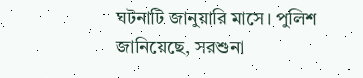ঘটনাটি জানুয়ারি মাসে। পুলিশ জানিয়েছে, সরশুনা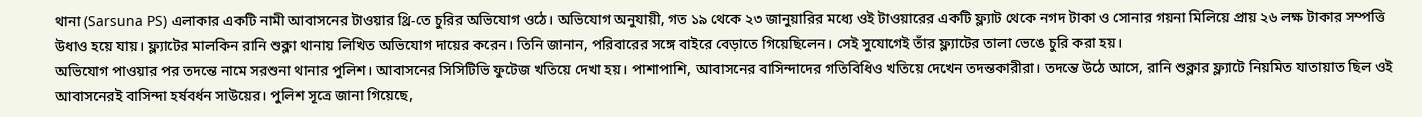থানা (Sarsuna PS) এলাকার একটি নামী আবাসনের টাওয়ার থ্রি-তে চুরির অভিযোগ ওঠে। অভিযোগ অনুযায়ী, গত ১৯ থেকে ২৩ জানুয়ারির মধ্যে ওই টাওয়ারের একটি ফ্ল্যাট থেকে নগদ টাকা ও সোনার গয়না মিলিয়ে প্রায় ২৬ লক্ষ টাকার সম্পত্তি উধাও হয়ে যায়। ফ্ল্যাটের মালকিন রানি শুক্লা থানায় লিখিত অভিযোগ দায়ের করেন। তিনি জানান, পরিবারের সঙ্গে বাইরে বেড়াতে গিয়েছিলেন। সেই সুযোগেই তাঁর ফ্ল্যাটের তালা ভেঙে চুরি করা হয়।
অভিযোগ পাওয়ার পর তদন্তে নামে সরশুনা থানার পুলিশ। আবাসনের সিসিটিভি ফুটেজ খতিয়ে দেখা হয়। পাশাপাশি, আবাসনের বাসিন্দাদের গতিবিধিও খতিয়ে দেখেন তদন্তকারীরা। তদন্তে উঠে আসে, রানি শুক্লার ফ্ল্যাটে নিয়মিত যাতায়াত ছিল ওই আবাসনেরই বাসিন্দা হর্ষবর্ধন সাউয়ের। পুলিশ সূত্রে জানা গিয়েছে,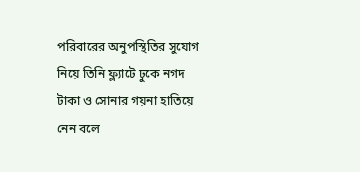পরিবারের অনুপস্থিতির সুযোগ নিয়ে তিনি ফ্ল্যাটে ঢুকে নগদ টাকা ও সোনার গয়না হাতিয়ে নেন বলে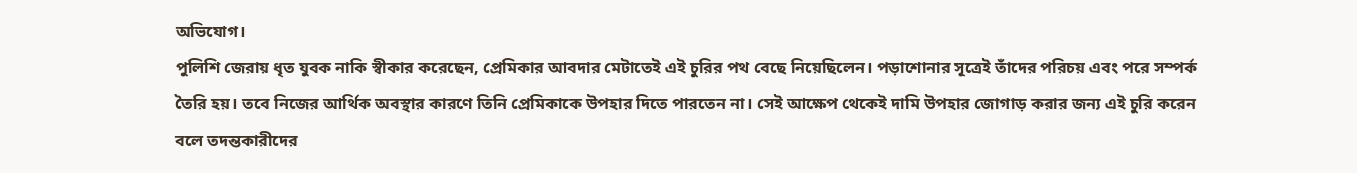অভিযোগ।
পুলিশি জেরায় ধৃত যুবক নাকি স্বীকার করেছেন, প্রেমিকার আবদার মেটাতেই এই চুরির পথ বেছে নিয়েছিলেন। পড়াশোনার সূত্রেই তাঁদের পরিচয় এবং পরে সম্পর্ক তৈরি হয়। তবে নিজের আর্থিক অবস্থার কারণে তিনি প্রেমিকাকে উপহার দিতে পারতেন না। সেই আক্ষেপ থেকেই দামি উপহার জোগাড় করার জন্য এই চুরি করেন বলে তদন্তকারীদের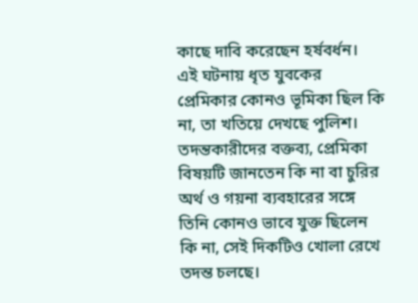কাছে দাবি করেছেন হর্ষবর্ধন।
এই ঘটনায় ধৃত যুবকের প্রেমিকার কোনও ভূমিকা ছিল কি না, তা খতিয়ে দেখছে পুলিশ। তদন্তকারীদের বক্তব্য, প্রেমিকা বিষয়টি জানতেন কি না বা চুরির অর্থ ও গয়না ব্যবহারের সঙ্গে তিনি কোনও ভাবে যুক্ত ছিলেন কি না, সেই দিকটিও খোলা রেখে তদন্ত চলছে।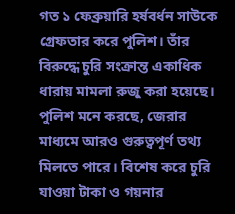গত ১ ফেব্রুয়ারি হর্ষবর্ধন সাউকে গ্রেফতার করে পুলিশ। তাঁর বিরুদ্ধে চুরি সংক্রান্ত একাধিক ধারায় মামলা রুজু করা হয়েছে। পুলিশ মনে করছে, জেরার মাধ্যমে আরও গুরুত্বপূর্ণ তথ্য মিলতে পারে। বিশেষ করে চুরি যাওয়া টাকা ও গয়নার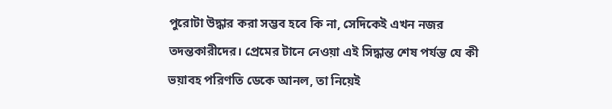পুরোটা উদ্ধার করা সম্ভব হবে কি না, সেদিকেই এখন নজর তদন্তকারীদের। প্রেমের টানে নেওয়া এই সিদ্ধান্ত শেষ পর্যন্ত যে কী ভয়াবহ পরিণতি ডেকে আনল, তা নিয়েই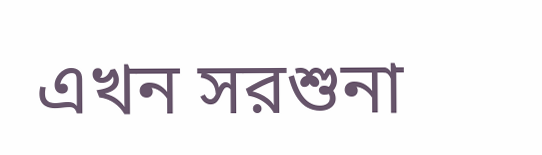এখন সরশুনা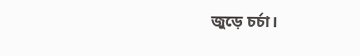জুড়ে চর্চা।